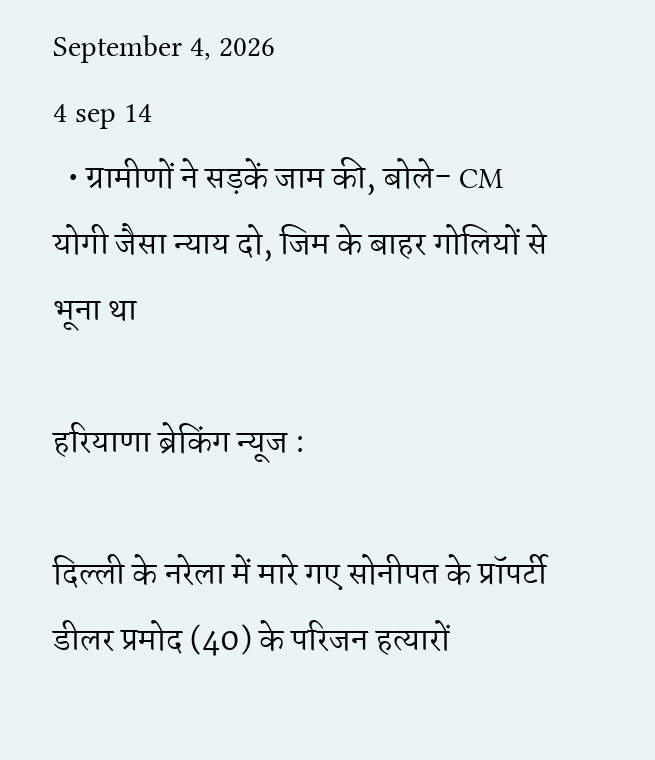September 4, 2026
4 sep 14
  • ग्रामीणों ने सड़कें जाम की, बोले- CM योगी जैसा न्याय दो, जिम के बाहर गोलियों से भूना था

हरियाणा ब्रेकिंग न्यूज :

दिल्ली के नरेला में मारे गए सोनीपत के प्रॉपर्टी डीलर प्रमोद (40) के परिजन हत्यारों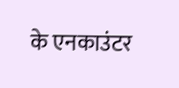के एनकाउंटर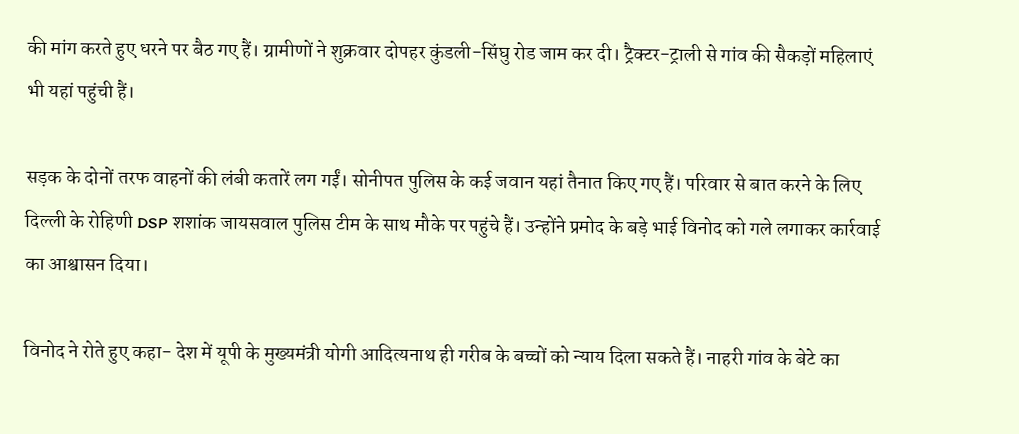की मांग करते हुए धरने पर बैठ गए हैं। ग्रामीणों ने शुक्रवार दोपहर कुंडली-सिंघु रोड जाम कर दी। ट्रैक्टर-ट्राली से गांव की सैकड़ों महिलाएं भी यहां पहुंची हैं।

सड़क के दोनों तरफ वाहनों की लंबी कतारें लग गईं। सोनीपत पुलिस के कई जवान यहां तैनात किए गए हैं। परिवार से बात करने के लिए दिल्ली के रोहिणी DSP शशांक जायसवाल पुलिस टीम के साथ मौके पर पहुंचे हैं। उन्होंने प्रमोद के बड़े भाई विनोद को गले लगाकर कार्रवाई का आश्वासन दिया।

विनोद ने रोते हुए कहा- देश में यूपी के मुख्यमंत्री योगी आदित्यनाथ ही गरीब के बच्चों को न्याय दिला सकते हैं। नाहरी गांव के बेटे का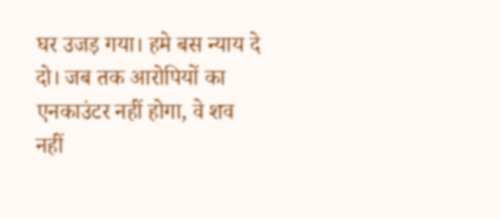घर उजड़ गया। हमे बस न्याय दे दो। जब तक आरोपियों का एनकाउंटर नहीं होगा, वे शव नहीं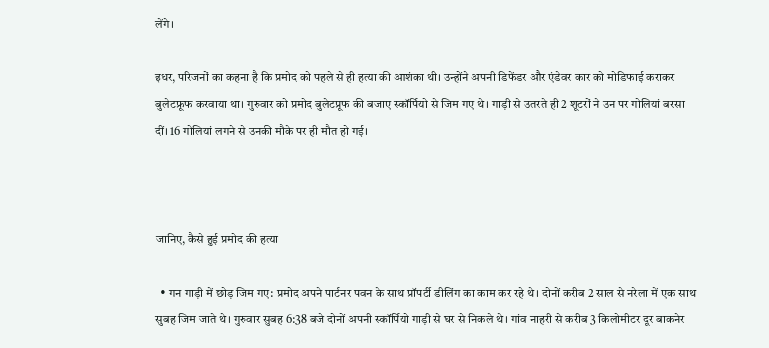लेंगे।

इधर, परिजनों का कहना है कि प्रमोद को पहले से ही हत्या की आशंका थी। उन्होंने अपनी डिफेंडर और एंडेवर कार को मोडिफाई कराकर बुलेटफ्रूफ करवाया था। गुरुवार को प्रमोद बुलेटप्रूफ की बजाए स्कॉर्पियो से जिम गए थे। गाड़ी से उतरते ही 2 शूटरों ने उन पर गोलियां बरसा दीं। 16 गोलियां लगने से उनकी मौके पर ही मौत हो गई।



जानिए, कैसे हुई प्रमोद की हत्या

  • गन गाड़ी में छोड़ जिम गए: प्रमोद अपने पार्टनर पवन के साथ प्रॉपर्टी डीलिंग का काम कर रहे थे। दोनों करीब 2 साल से नरेला में एक साथ सुबह जिम जाते थे। गुरुवार सुबह 6:38 बजे दोनों अपनी स्कॉर्पियो गाड़ी से घर से निकले थे। गांव नाहरी से करीब 3 किलोमीटर दूर बाकनेर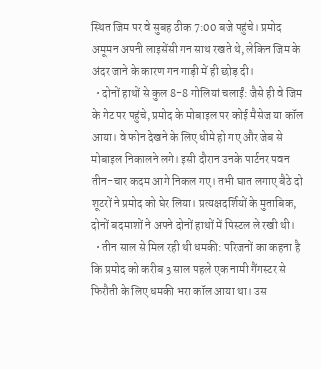स्थित जिम पर वे सुबह ठीक 7:00 बजे पहुंचे। प्रमोद अमूमन अपनी लाइसेंसी गन साथ रखते थे, लेकिन जिम के अंदर जाने के कारण गन गाड़ी में ही छोड़ दी।
  • दोनों हाथों से कुल 8-8 गोलियां चलाईं: जैसे ही वे जिम के गेट पर पहुंचे, प्रमोद के मोबाइल पर कोई मैसेज या कॉल आया। वे फोन देखने के लिए धीमे हो गए और जेब से मोबाइल निकालने लगे। इसी दौरान उनके पार्टनर पवन तीन-चार कदम आगे निकल गए। तभी घात लगाए बैठे दो शूटरों ने प्रमोद को घेर लिया। प्रत्यक्षदर्शियों के मुताबिक, दोनों बदमाशों ने अपने दोनों हाथों में पिस्टल ले रखी थी।
  • तीन साल से मिल रही थी धमकी: परिजनों का कहना है कि प्रमोद को करीब 3 साल पहले एक नामी गैंगस्टर से फिरौती के लिए धमकी भरा कॉल आया था। उस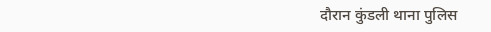दौरान कुंडली थाना पुलिस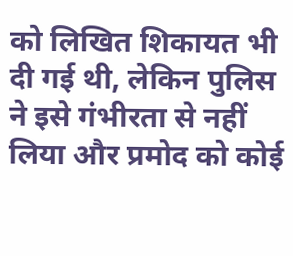को लिखित शिकायत भी दी गई थी, लेकिन पुलिस ने इसे गंभीरता से नहीं लिया और प्रमोद को कोई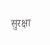सुरक्षा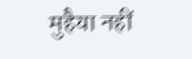मुहैया नहीं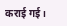कराई गई।